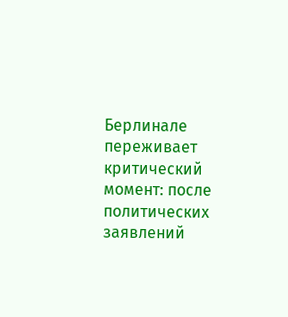Берлинале переживает критический момент: после политических заявлений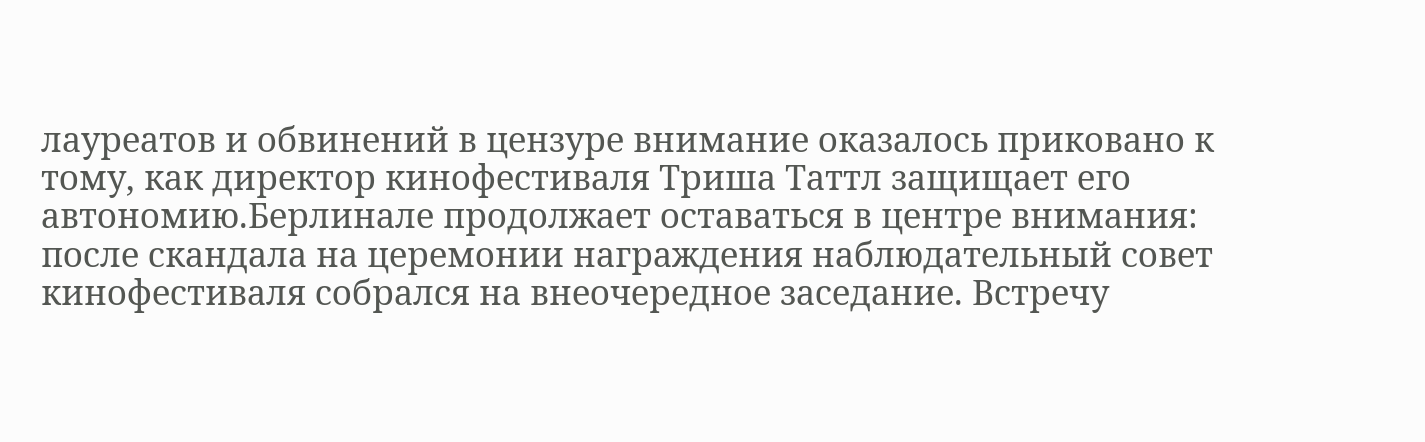лауреатов и обвинений в цензуре внимание оказалось приковано к тому, как директор кинофестиваля Триша Таттл защищает его автономию.Берлинале продолжает оставаться в центре внимания: после скандала на церемонии награждения наблюдательный совет кинофестиваля собрался на внеочередное заседание. Встречу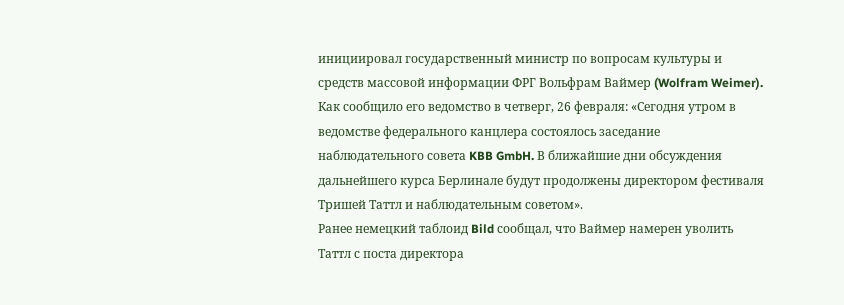инициировал государственный министр по вопросам культуры и средств массовой информации ФРГ Вольфрам Ваймер (Wolfram Weimer). Как сообщило его ведомство в четверг, 26 февраля: «Сегодня утром в ведомстве федерального канцлера состоялось заседание наблюдательного совета KBB GmbH. В ближайшие дни обсуждения дальнейшего курса Берлинале будут продолжены директором фестиваля Тришей Таттл и наблюдательным советом».
Ранее немецкий таблоид Bild сообщал, что Ваймер намерен уволить Таттл с поста директора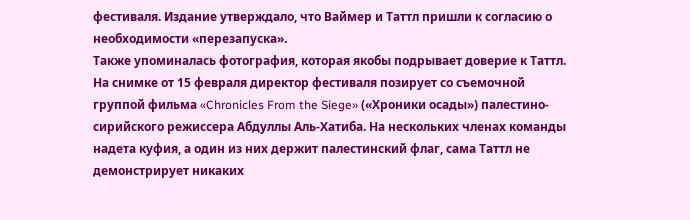фестиваля. Издание утверждало, что Ваймер и Таттл пришли к согласию о необходимости «перезапуска».
Также упоминалась фотография, которая якобы подрывает доверие к Таттл. На снимке от 15 февраля директор фестиваля позирует со съемочной группой фильма «Chronicles From the Siege» («Хроники осады») палестино-сирийского режиссера Абдуллы Аль-Хатиба. На нескольких членах команды надета куфия, а один из них держит палестинский флаг, сама Таттл не демонстрирует никаких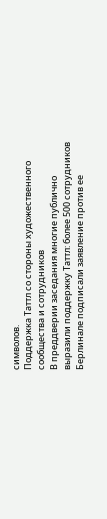символов.
Поддержка Таттл со стороны художественного сообщества и сотрудников
В преддверии заседания многие публично выразили поддержку Таттл: более 500 сотрудников Берлинале подписали заявление против ее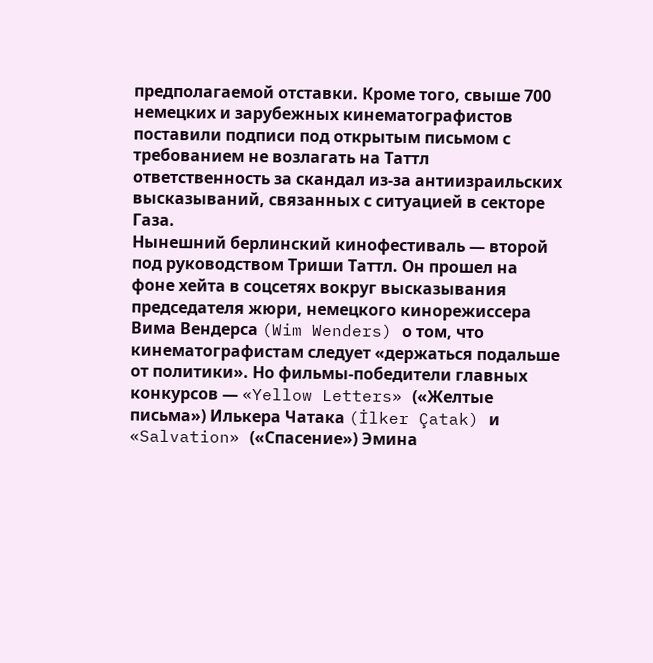предполагаемой отставки. Кроме того, свыше 700 немецких и зарубежных кинематографистов поставили подписи под открытым письмом с требованием не возлагать на Таттл ответственность за скандал из-за антиизраильских высказываний, связанных с ситуацией в секторе Газа.
Нынешний берлинский кинофестиваль — второй под руководством Триши Таттл. Он прошел на фоне хейта в соцсетях вокруг высказывания председателя жюри, немецкого кинорежиссера Вима Вендерса (Wim Wenders) о том, что кинематографистам следует «держаться подальше от политики». Но фильмы-победители главных конкурсов — «Yellow Letters» («Желтые письма») Илькера Чатака (İlker Çatak) и «Salvation» («Спасение») Эмина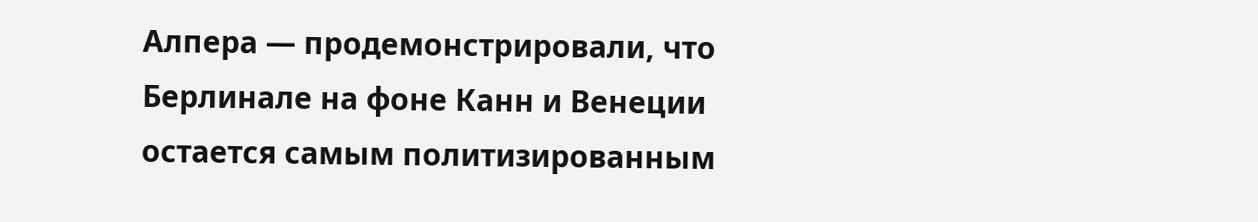Алпера — продемонстрировали, что Берлинале на фоне Канн и Венеции остается самым политизированным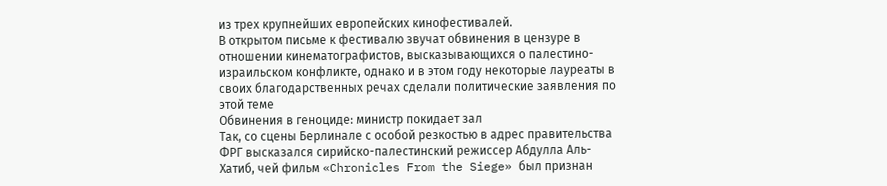из трех крупнейших европейских кинофестивалей.
В открытом письме к фестивалю звучат обвинения в цензуре в отношении кинематографистов, высказывающихся о палестино-израильском конфликте, однако и в этом году некоторые лауреаты в своих благодарственных речах сделали политические заявления по этой теме
Обвинения в геноциде: министр покидает зал
Так, со сцены Берлинале с особой резкостью в адрес правительства ФРГ высказался сирийско-палестинский режиссер Абдулла Аль-Хатиб, чей фильм «Chronicles From the Siege» был признан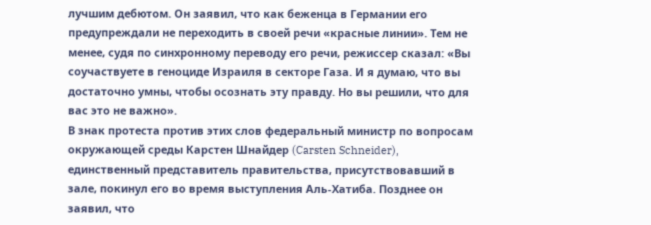лучшим дебютом. Он заявил, что как беженца в Германии его предупреждали не переходить в своей речи «красные линии». Тем не менее, судя по синхронному переводу его речи, режиссер сказал: «Вы соучаствуете в геноциде Израиля в секторе Газа. И я думаю, что вы достаточно умны, чтобы осознать эту правду. Но вы решили, что для вас это не важно».
В знак протеста против этих слов федеральный министр по вопросам окружающей среды Карстен Шнайдер (Carsten Schneider), единственный представитель правительства, присутствовавший в зале, покинул его во время выступления Аль-Хатиба. Позднее он заявил, что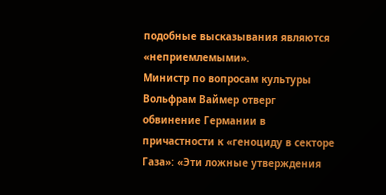подобные высказывания являются «неприемлемыми».
Министр по вопросам культуры Вольфрам Ваймер отверг обвинение Германии в причастности к «геноциду в секторе Газа»: «Эти ложные утверждения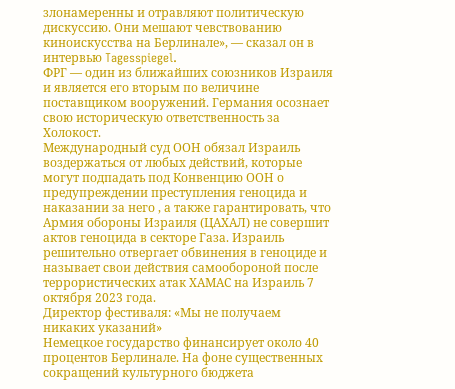злонамеренны и отравляют политическую дискуссию. Они мешают чевствованию киноискусства на Берлинале», — сказал он в интервью Tagesspiegel.
ФРГ — один из ближайших союзников Израиля и является его вторым по величине поставщиком вооружений. Германия осознает свою историческую ответственность за Холокост.
Международный суд ООН обязал Израиль воздержаться от любых действий, которые могут подпадать под Конвенцию ООН о предупреждении преступления геноцида и наказании за него , а также гарантировать, что Армия обороны Израиля (ЦАХАЛ) не совершит актов геноцида в секторе Газа. Израиль решительно отвергает обвинения в геноциде и называет свои действия самообороной после террористических атак ХАМАС на Израиль 7 октября 2023 года.
Директор фестиваля: «Мы не получаем никаких указаний»
Немецкое государство финансирует около 40 процентов Берлинале. На фоне существенных сокращений культурного бюджета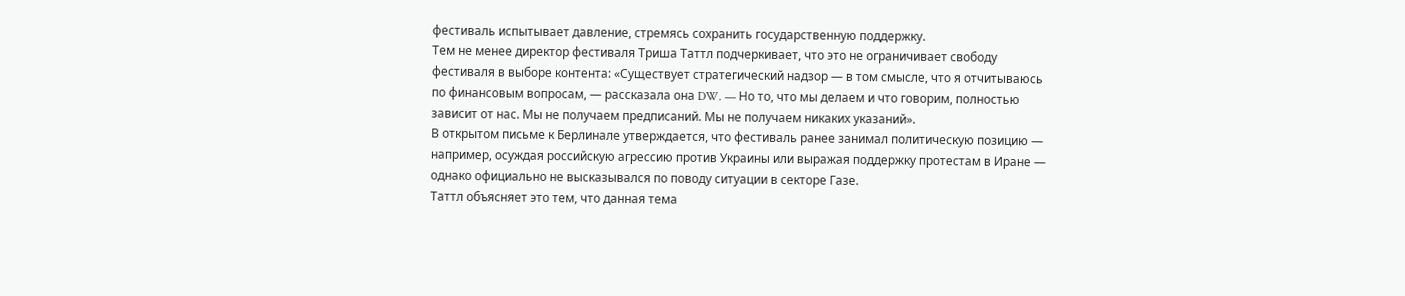фестиваль испытывает давление, стремясь сохранить государственную поддержку.
Тем не менее директор фестиваля Триша Таттл подчеркивает, что это не ограничивает свободу фестиваля в выборе контента: «Существует стратегический надзор — в том смысле, что я отчитываюсь по финансовым вопросам, — рассказала она DW. — Но то, что мы делаем и что говорим, полностью зависит от нас. Мы не получаем предписаний. Мы не получаем никаких указаний».
В открытом письме к Берлинале утверждается, что фестиваль ранее занимал политическую позицию — например, осуждая российскую агрессию против Украины или выражая поддержку протестам в Иране — однако официально не высказывался по поводу ситуации в секторе Газе.
Таттл объясняет это тем, что данная тема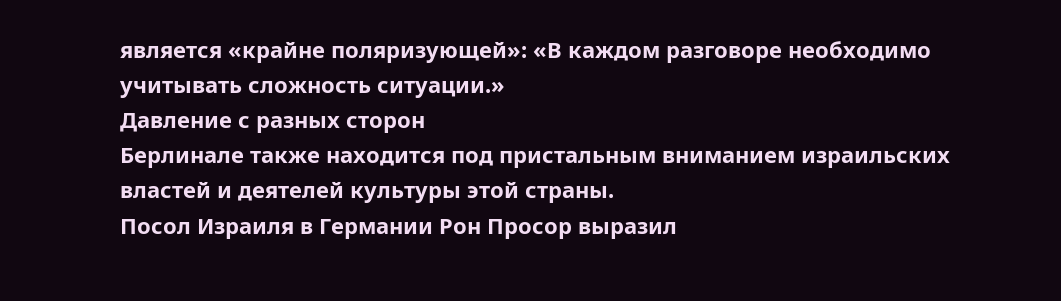является «крайне поляризующей»: «В каждом разговоре необходимо учитывать сложность ситуации.»
Давление с разных сторон
Берлинале также находится под пристальным вниманием израильских властей и деятелей культуры этой страны.
Посол Израиля в Германии Рон Просор выразил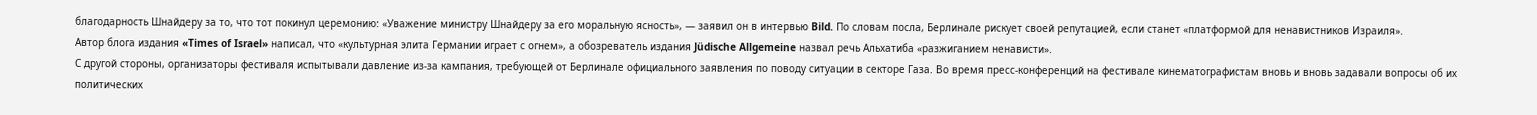благодарность Шнайдеру за то, что тот покинул церемонию: «Уважение министру Шнайдеру за его моральную ясность», — заявил он в интервью Bild. По словам посла, Берлинале рискует своей репутацией, если станет «платформой для ненавистников Израиля».
Автор блога издания «Times of Israel» написал, что «культурная элита Германии играет с огнем», а обозреватель издания Jüdische Allgemeine назвал речь Альхатиба «разжиганием ненависти».
С другой стороны, организаторы фестиваля испытывали давление из-за кампания, требующей от Берлинале официального заявления по поводу ситуации в секторе Газа. Во время пресс-конференций на фестивале кинематографистам вновь и вновь задавали вопросы об их политических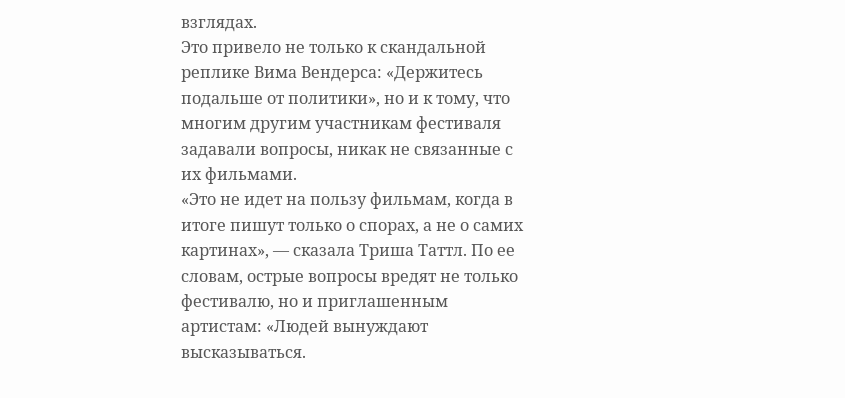взглядах.
Это привело не только к скандальной реплике Вима Вендерса: «Держитесь подальше от политики», но и к тому, что многим другим участникам фестиваля задавали вопросы, никак не связанные с их фильмами.
«Это не идет на пользу фильмам, когда в итоге пишут только о спорах, а не о самих картинах», — сказала Триша Таттл. По ее словам, острые вопросы вредят не только фестивалю, но и приглашенным артистам: «Людей вынуждают высказываться.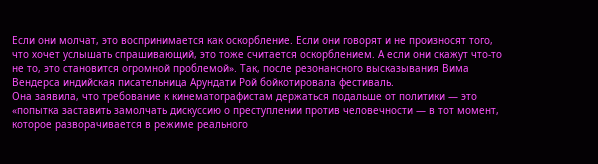Если они молчат, это воспринимается как оскорбление. Если они говорят и не произносят того, что хочет услышать спрашивающий, это тоже считается оскорблением. А если они скажут что-то не то, это становится огромной проблемой». Так, после резонансного высказывания Вима Вендерса индийская писательница Арундати Рой бойкотировала фестиваль.
Она заявила, что требование к кинематографистам держаться подальше от политики — это «попытка заставить замолчать дискуссию о преступлении против человечности — в тот момент, которое разворачивается в режиме реального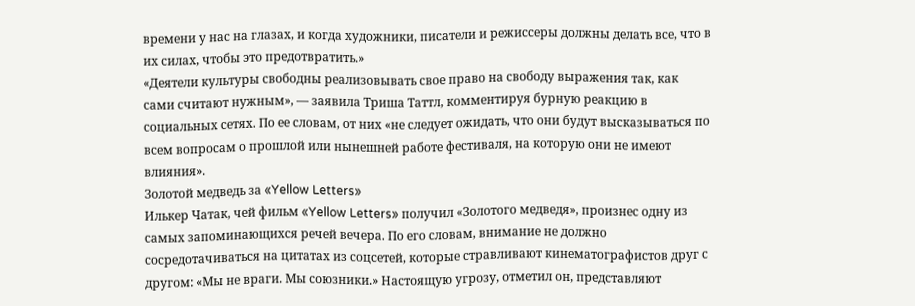времени у нас на глазах, и когда художники, писатели и режиссеры должны делать все, что в их силах, чтобы это предотвратить.»
«Деятели культуры свободны реализовывать свое право на свободу выражения так, как сами считают нужным», — заявила Триша Таттл, комментируя бурную реакцию в социальных сетях. По ее словам, от них «не следует ожидать, что они будут высказываться по всем вопросам о прошлой или нынешней работе фестиваля, на которую они не имеют влияния».
Золотой медведь за «Yellow Letters»
Илькер Чатак, чей фильм «Yellow Letters» получил «Золотого медведя», произнес одну из самых запоминающихся речей вечера. По его словам, внимание не должно сосредотачиваться на цитатах из соцсетей, которые стравливают кинематографистов друг с другом: «Мы не враги. Мы союзники.» Настоящую угрозу, отметил он, представляют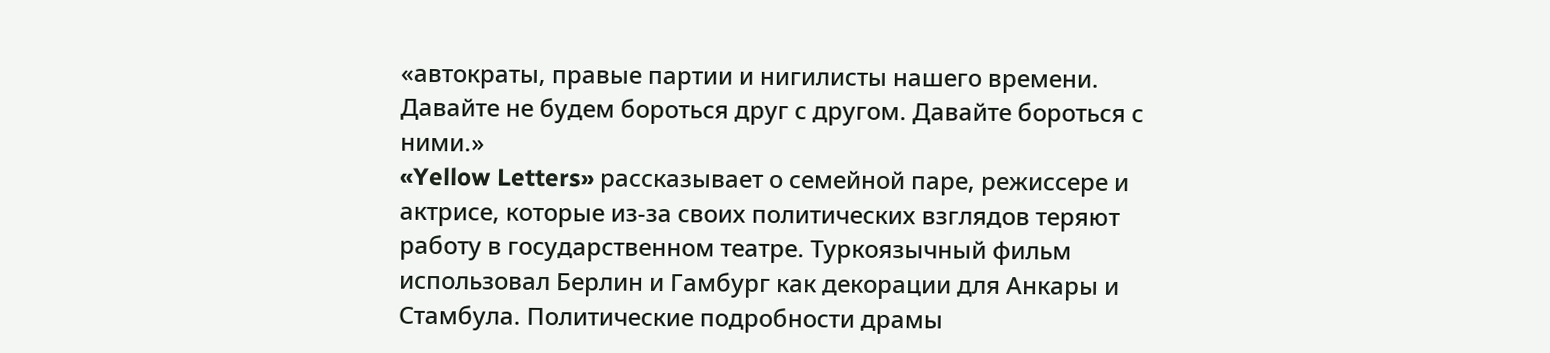«автократы, правые партии и нигилисты нашего времени. Давайте не будем бороться друг с другом. Давайте бороться с ними.»
«Yellow Letters» рассказывает о семейной паре, режиссере и актрисе, которые из-за своих политических взглядов теряют работу в государственном театре. Туркоязычный фильм использовал Берлин и Гамбург как декорации для Анкары и Стамбула. Политические подробности драмы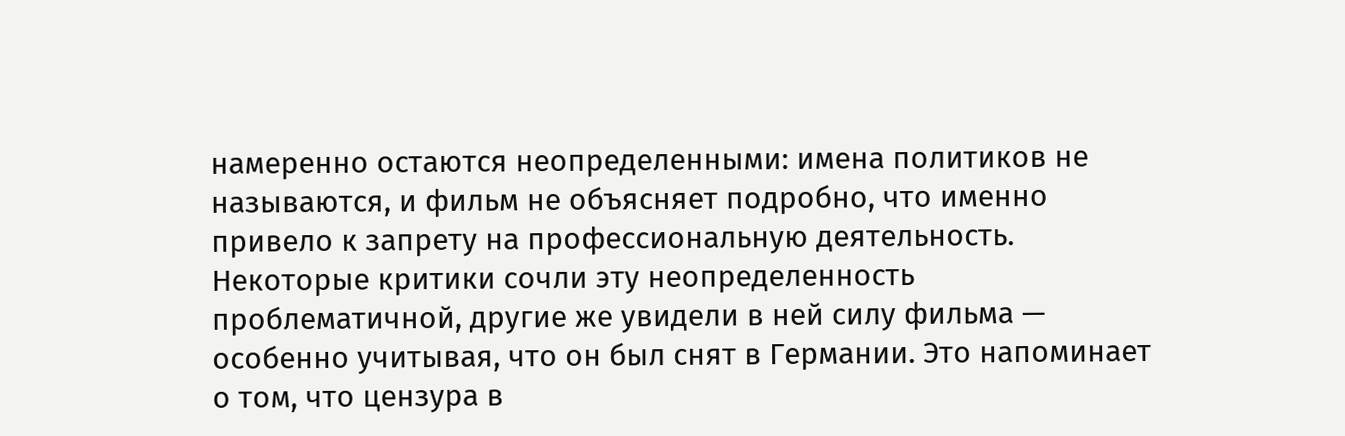намеренно остаются неопределенными: имена политиков не называются, и фильм не объясняет подробно, что именно привело к запрету на профессиональную деятельность.
Некоторые критики сочли эту неопределенность проблематичной, другие же увидели в ней силу фильма — особенно учитывая, что он был снят в Германии. Это напоминает о том, что цензура в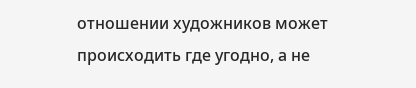отношении художников может происходить где угодно, а не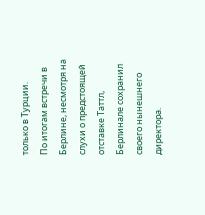только в Турции.
По итогам встречи в Берлине, несмотря на слухи о предстоящей отставке Таттл, Берлинале сохранил своего нынешнего директора.